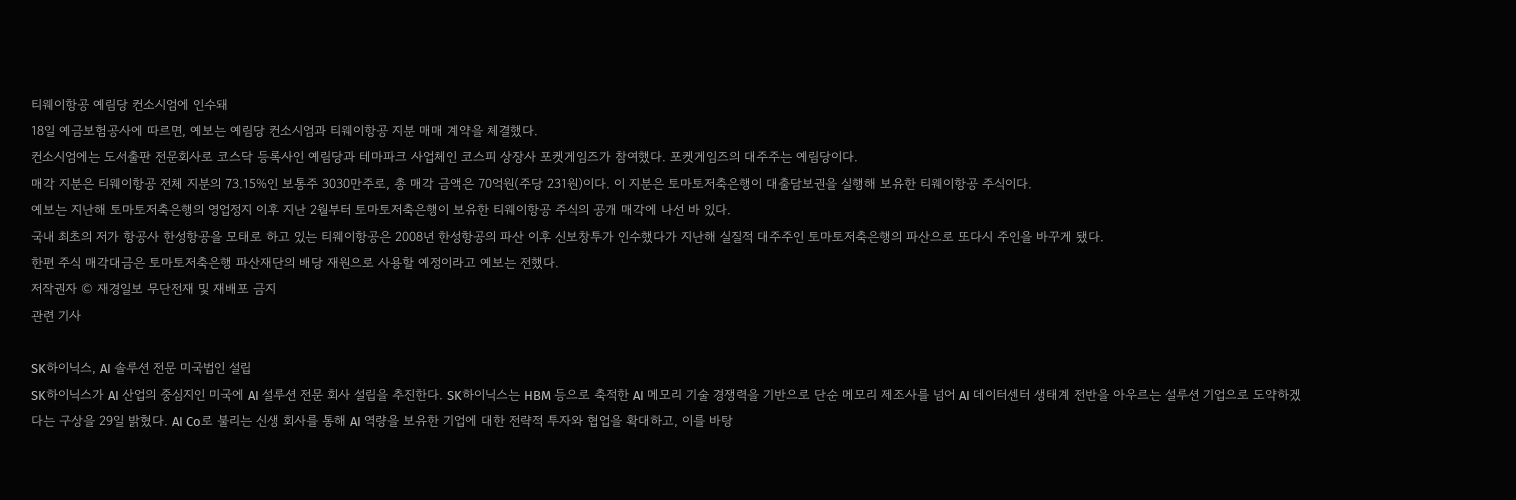티웨이항공 예림당 컨소시엄에 인수돼
18일 예금보험공사에 따르면, 예보는 예림당 컨소시엄과 티웨이항공 지분 매매 계약을 체결했다.
컨소시엄에는 도서출판 전문회사로 코스닥 등록사인 예림당과 테마파크 사업체인 코스피 상장사 포켓게임즈가 참여했다. 포켓게임즈의 대주주는 예림당이다.
매각 지분은 티웨이항공 전체 지분의 73.15%인 보통주 3030만주로, 총 매각 금액은 70억원(주당 231원)이다. 이 지분은 토마토저축은행이 대출담보권을 실행해 보유한 티웨이항공 주식이다.
예보는 지난해 토마토저축은행의 영업정지 이후 지난 2월부터 토마토저축은행이 보유한 티웨이항공 주식의 공개 매각에 나선 바 있다.
국내 최초의 저가 항공사 한성항공을 모태로 하고 있는 티웨이항공은 2008년 한성항공의 파산 이후 신보창투가 인수했다가 지난해 실질적 대주주인 토마토저축은행의 파산으로 또다시 주인을 바꾸게 됐다.
한편 주식 매각대금은 토마토저축은행 파산재단의 배당 재원으로 사용할 예정이라고 예보는 전했다.
저작권자 © 재경일보 무단전재 및 재배포 금지
관련 기사

SK하이닉스, AI 솔루션 전문 미국법인 설립
SK하이닉스가 AI 산업의 중심지인 미국에 AI 설루션 전문 회사 설립을 추진한다. SK하이닉스는 HBM 등으로 축적한 AI 메모리 기술 경쟁력을 기반으로 단순 메모리 제조사를 넘어 AI 데이터센터 생태계 전반을 아우르는 설루션 기업으로 도약하겠다는 구상을 29일 밝혔다. AI Co로 불리는 신생 회사를 통해 AI 역량을 보유한 기업에 대한 전략적 투자와 협업을 확대하고, 이를 바탕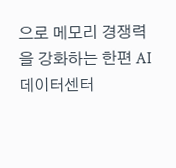으로 메모리 경쟁력을 강화하는 한편 AI 데이터센터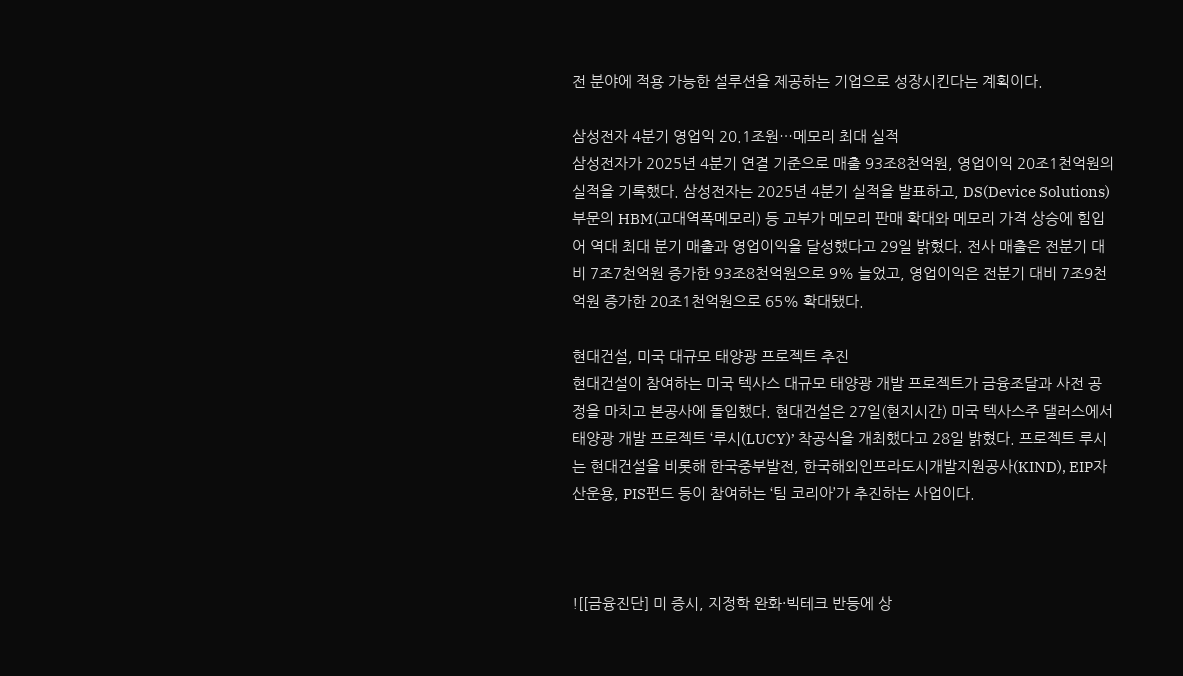전 분야에 적용 가능한 설루션을 제공하는 기업으로 성장시킨다는 계획이다.

삼성전자 4분기 영업익 20.1조원…메모리 최대 실적
삼성전자가 2025년 4분기 연결 기준으로 매출 93조8천억원, 영업이익 20조1천억원의 실적을 기록했다. 삼성전자는 2025년 4분기 실적을 발표하고, DS(Device Solutions)부문의 HBM(고대역폭메모리) 등 고부가 메모리 판매 확대와 메모리 가격 상승에 힘입어 역대 최대 분기 매출과 영업이익을 달성했다고 29일 밝혔다. 전사 매출은 전분기 대비 7조7천억원 증가한 93조8천억원으로 9% 늘었고, 영업이익은 전분기 대비 7조9천억원 증가한 20조1천억원으로 65% 확대됐다.

현대건설, 미국 대규모 태양광 프로젝트 추진
현대건설이 참여하는 미국 텍사스 대규모 태양광 개발 프로젝트가 금융조달과 사전 공정을 마치고 본공사에 돌입했다. 현대건설은 27일(현지시간) 미국 텍사스주 댈러스에서 태양광 개발 프로젝트 ‘루시(LUCY)’ 착공식을 개최했다고 28일 밝혔다. 프로젝트 루시는 현대건설을 비롯해 한국중부발전, 한국해외인프라도시개발지원공사(KIND), EIP자산운용, PIS펀드 등이 참여하는 ‘팀 코리아’가 추진하는 사업이다.



![[금융진단] 미 증시, 지정학 완화·빅테크 반등에 상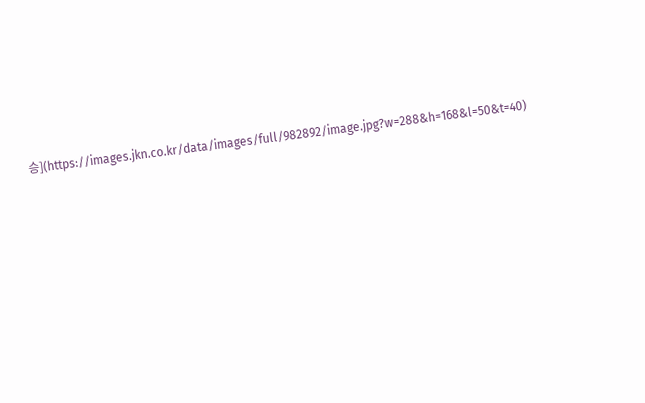승](https://images.jkn.co.kr/data/images/full/982892/image.jpg?w=288&h=168&l=50&t=40)